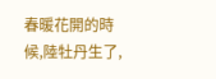春暖花開的時候,陸牡丹生了,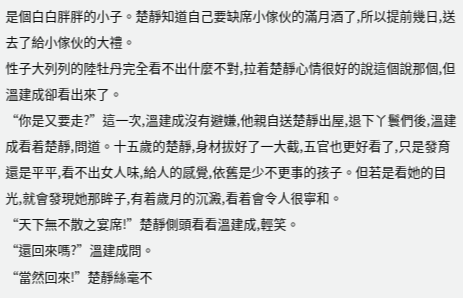是個白白胖胖的小子。楚靜知道自己要缺席小傢伙的滿月酒了,所以提前幾日,送去了給小傢伙的大禮。
性子大列列的陸牡丹完全看不出什麼不對,拉着楚靜心情很好的說這個說那個,但溫建成卻看出來了。
“你是又要走?”這一次,溫建成沒有避嫌,他親自送楚靜出屋,退下丫鬟們後,溫建成看着楚靜,問道。十五歲的楚靜,身材拔好了一大截,五官也更好看了,只是發育還是平平,看不出女人味,給人的感覺,依舊是少不更事的孩子。但若是看她的目光,就會發現她那眸子,有着歲月的沉澱,看着會令人很寧和。
“天下無不散之宴席!”楚靜側頭看看溫建成,輕笑。
“還回來嗎?”溫建成問。
“當然回來!”楚靜絲毫不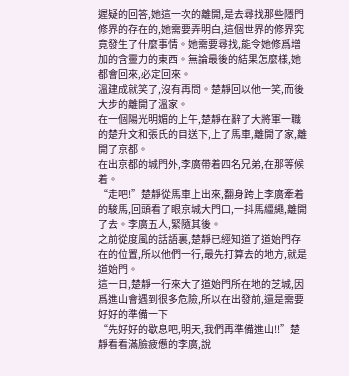遲疑的回答,她這一次的離開,是去尋找那些隱門修界的存在的,她需要弄明白,這個世界的修界究竟發生了什麼事情。她需要尋找,能令她修爲增加的含靈力的東西。無論最後的結果怎麼樣,她都會回來,必定回來。
溫建成就笑了,沒有再問。楚靜回以他一笑,而後大步的離開了溫家。
在一個陽光明媚的上午,楚靜在辭了大將軍一職的楚升文和張氏的目送下,上了馬車,離開了家,離開了京都。
在出京都的城門外,李廣帶着四名兄弟,在那等候着。
“走吧!”楚靜從馬車上出來,翻身跨上李廣牽着的駿馬,回頭看了眼京城大門口,一抖馬繮繩,離開了去。李廣五人,緊隨其後。
之前從度風的話語裏,楚靜已經知道了道始門存在的位置,所以他們一行,最先打算去的地方,就是道始門。
這一日,楚靜一行來大了道始門所在地的芝城,因爲進山會遇到很多危險,所以在出發前,還是需要好好的準備一下
“先好好的歇息吧,明天,我們再準備進山!!”楚靜看看滿臉疲憊的李廣,說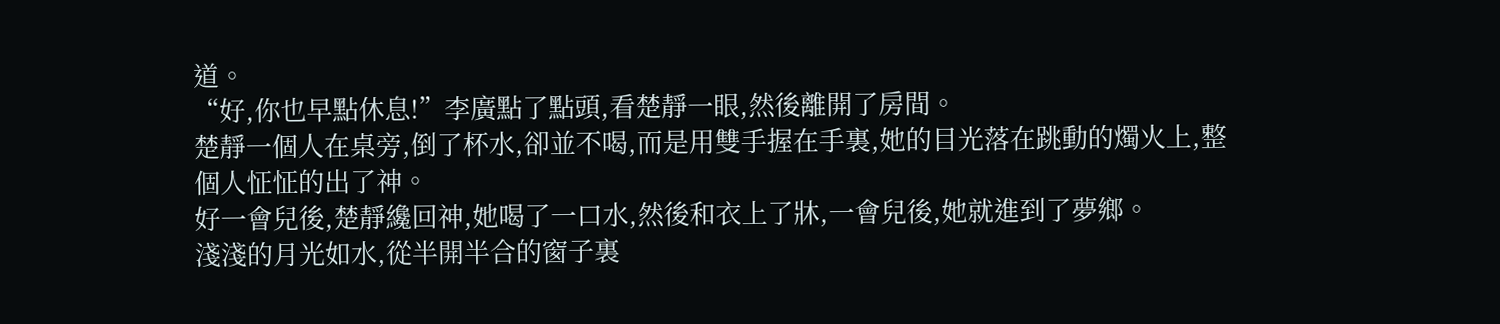道。
“好,你也早點休息!”李廣點了點頭,看楚靜一眼,然後離開了房間。
楚靜一個人在桌旁,倒了杯水,卻並不喝,而是用雙手握在手裏,她的目光落在跳動的燭火上,整個人怔怔的出了神。
好一會兒後,楚靜纔回神,她喝了一口水,然後和衣上了牀,一會兒後,她就進到了夢鄉。
淺淺的月光如水,從半開半合的窗子裏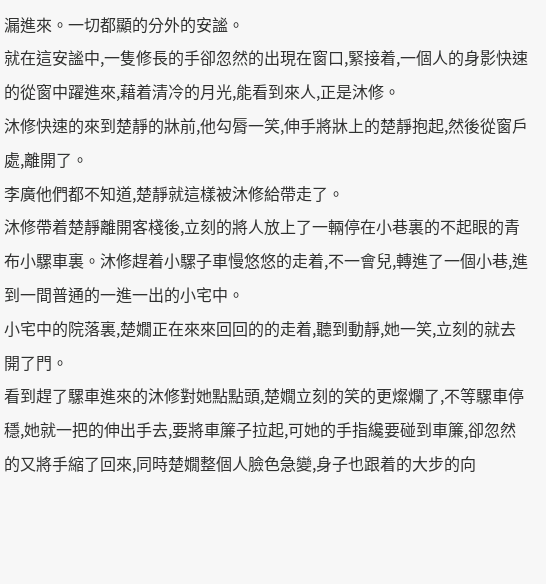漏進來。一切都顯的分外的安謐。
就在這安謐中,一隻修長的手卻忽然的出現在窗口,緊接着,一個人的身影快速的從窗中躍進來,藉着清冷的月光,能看到來人,正是沐修。
沐修快速的來到楚靜的牀前,他勾脣一笑,伸手將牀上的楚靜抱起,然後從窗戶處,離開了。
李廣他們都不知道,楚靜就這樣被沐修給帶走了。
沐修帶着楚靜離開客棧後,立刻的將人放上了一輛停在小巷裏的不起眼的青布小騾車裏。沐修趕着小騾子車慢悠悠的走着,不一會兒,轉進了一個小巷,進到一間普通的一進一出的小宅中。
小宅中的院落裏,楚嫺正在來來回回的的走着,聽到動靜,她一笑,立刻的就去開了門。
看到趕了騾車進來的沐修對她點點頭,楚嫺立刻的笑的更燦爛了,不等騾車停穩,她就一把的伸出手去,要將車簾子拉起,可她的手指纔要碰到車簾,卻忽然的又將手縮了回來,同時楚嫺整個人臉色急變,身子也跟着的大步的向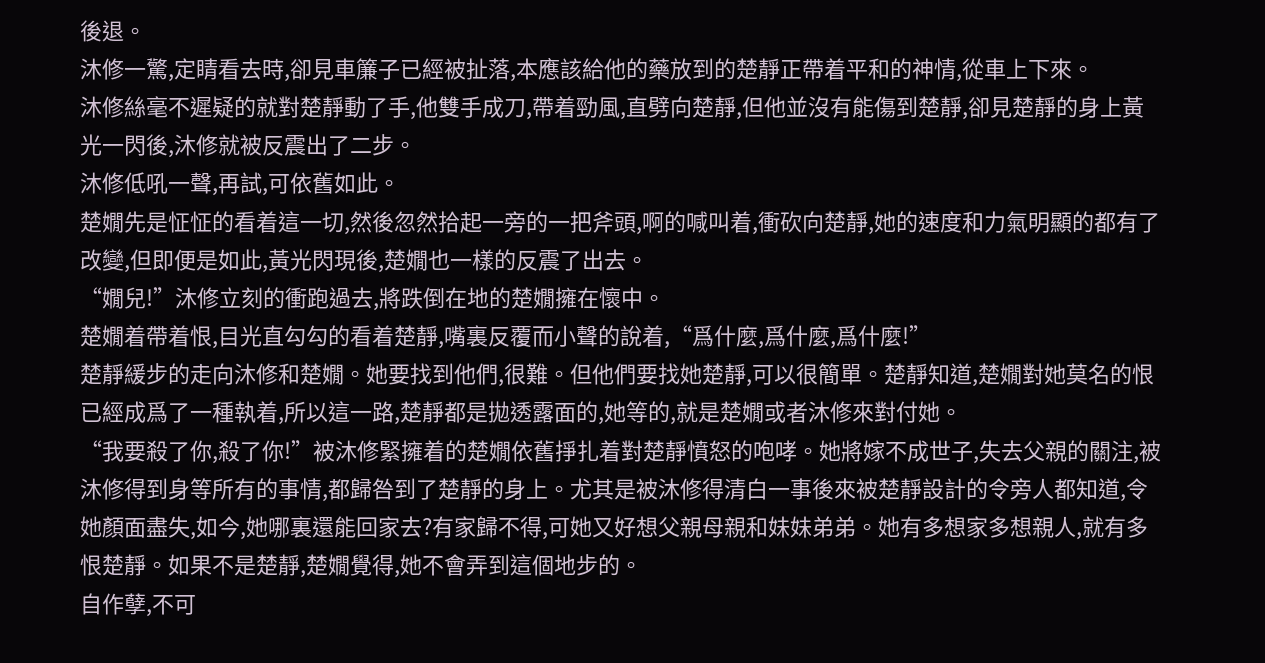後退。
沐修一驚,定睛看去時,卻見車簾子已經被扯落,本應該給他的藥放到的楚靜正帶着平和的神情,從車上下來。
沐修絲毫不遲疑的就對楚靜動了手,他雙手成刀,帶着勁風,直劈向楚靜,但他並沒有能傷到楚靜,卻見楚靜的身上黃光一閃後,沐修就被反震出了二步。
沐修低吼一聲,再試,可依舊如此。
楚嫺先是怔怔的看着這一切,然後忽然拾起一旁的一把斧頭,啊的喊叫着,衝砍向楚靜,她的速度和力氣明顯的都有了改變,但即便是如此,黃光閃現後,楚嫺也一樣的反震了出去。
“嫺兒!”沐修立刻的衝跑過去,將跌倒在地的楚嫺擁在懷中。
楚嫺着帶着恨,目光直勾勾的看着楚靜,嘴裏反覆而小聲的說着,“爲什麼,爲什麼,爲什麼!”
楚靜緩步的走向沐修和楚嫺。她要找到他們,很難。但他們要找她楚靜,可以很簡單。楚靜知道,楚嫺對她莫名的恨已經成爲了一種執着,所以這一路,楚靜都是拋透露面的,她等的,就是楚嫺或者沐修來對付她。
“我要殺了你,殺了你!”被沐修緊擁着的楚嫺依舊掙扎着對楚靜憤怒的咆哮。她將嫁不成世子,失去父親的關注,被沐修得到身等所有的事情,都歸咎到了楚靜的身上。尤其是被沐修得清白一事後來被楚靜設計的令旁人都知道,令她顏面盡失,如今,她哪裏還能回家去?有家歸不得,可她又好想父親母親和妹妹弟弟。她有多想家多想親人,就有多恨楚靜。如果不是楚靜,楚嫺覺得,她不會弄到這個地步的。
自作孽,不可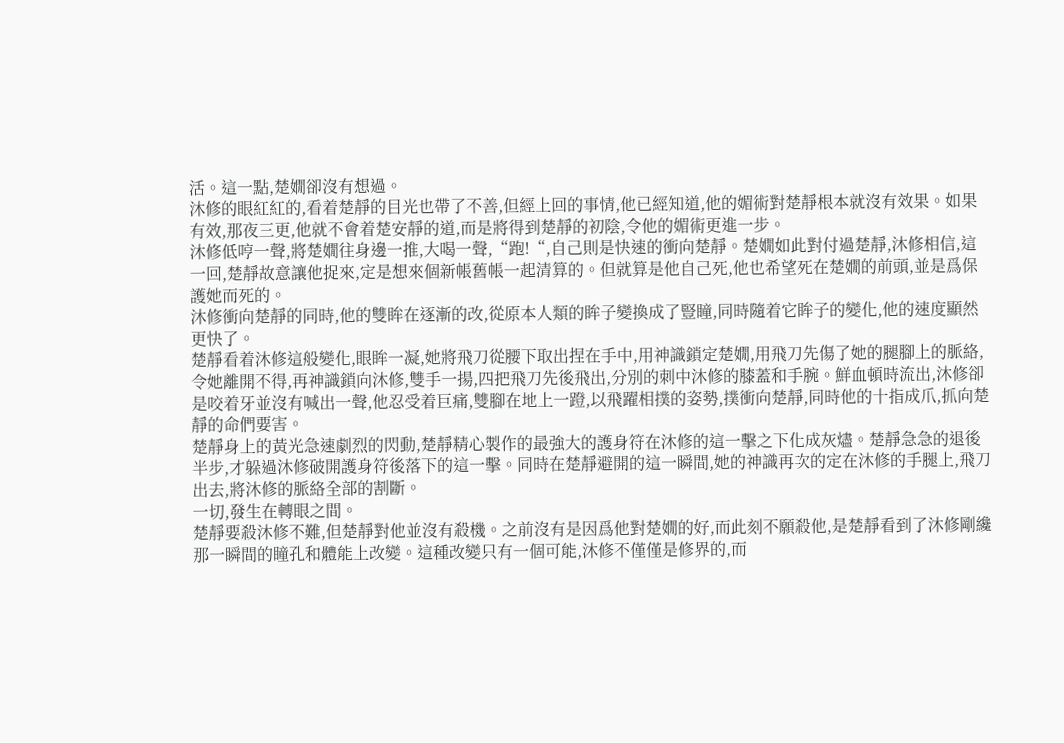活。這一點,楚嫺卻沒有想過。
沐修的眼紅紅的,看着楚靜的目光也帶了不善,但經上回的事情,他已經知道,他的媚術對楚靜根本就沒有效果。如果有效,那夜三更,他就不會着楚安靜的道,而是將得到楚靜的初陰,令他的媚術更進一步。
沐修低哼一聲,將楚嫺往身邊一推,大喝一聲,“跑!“,自己則是快速的衝向楚靜。楚嫺如此對付過楚靜,沐修相信,這一回,楚靜故意讓他捉來,定是想來個新帳舊帳一起清算的。但就算是他自己死,他也希望死在楚嫺的前頭,並是爲保護她而死的。
沐修衝向楚靜的同時,他的雙眸在逐漸的改,從原本人類的眸子變換成了豎瞳,同時隨着它眸子的變化,他的速度顯然更快了。
楚靜看着沐修這般變化,眼眸一凝,她將飛刀從腰下取出捏在手中,用神識鎖定楚嫺,用飛刀先傷了她的腿腳上的脈絡,令她離開不得,再神識鎖向沐修,雙手一揚,四把飛刀先後飛出,分別的刺中沐修的膝蓋和手腕。鮮血頓時流出,沐修卻是咬着牙並沒有喊出一聲,他忍受着巨痛,雙腳在地上一蹬,以飛躍相撲的姿勢,撲衝向楚靜,同時他的十指成爪,抓向楚靜的命們要害。
楚靜身上的黃光急速劇烈的閃動,楚靜精心製作的最強大的護身符在沐修的這一擊之下化成灰燼。楚靜急急的退後半步,才躲過沐修破開護身符後落下的這一擊。同時在楚靜避開的這一瞬間,她的神識再次的定在沐修的手腿上,飛刀出去,將沐修的脈絡全部的割斷。
一切,發生在轉眼之間。
楚靜要殺沐修不難,但楚靜對他並沒有殺機。之前沒有是因爲他對楚嫺的好,而此刻不願殺他,是楚靜看到了沐修剛纔那一瞬間的瞳孔和體能上改變。這種改變只有一個可能,沐修不僅僅是修界的,而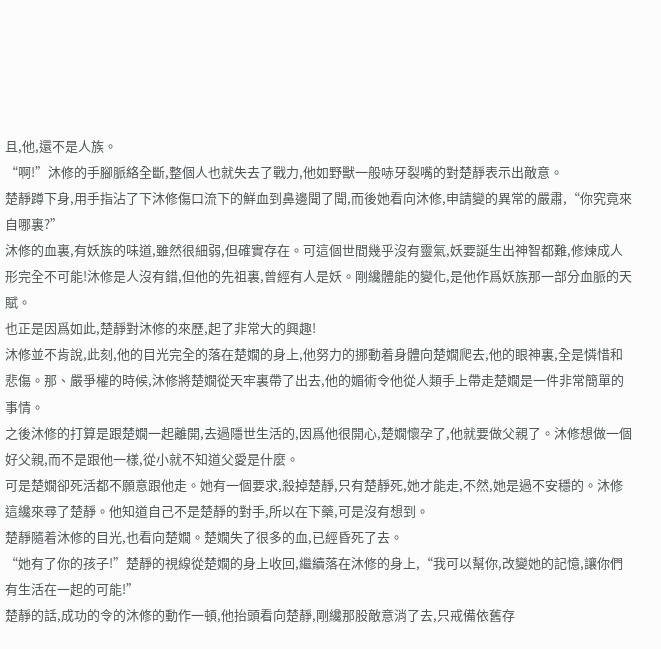且,他,還不是人族。
“啊!”沐修的手腳脈絡全斷,整個人也就失去了戰力,他如野獸一般哧牙裂嘴的對楚靜表示出敵意。
楚靜蹲下身,用手指沾了下沐修傷口流下的鮮血到鼻邊聞了聞,而後她看向沐修,申請變的異常的嚴肅,“你究竟來自哪裏?”
沐修的血裏,有妖族的味道,雖然很細弱,但確實存在。可這個世間幾乎沒有靈氣,妖要誕生出神智都難,修煉成人形完全不可能!沐修是人沒有錯,但他的先祖裏,曾經有人是妖。剛纔體能的變化,是他作爲妖族那一部分血脈的天賦。
也正是因爲如此,楚靜對沐修的來歷,起了非常大的興趣!
沐修並不肯說,此刻,他的目光完全的落在楚嫺的身上,他努力的挪動着身體向楚嫺爬去,他的眼神裏,全是憐惜和悲傷。那、嚴爭權的時候,沐修將楚嫺從天牢裏帶了出去,他的媚術令他從人類手上帶走楚嫺是一件非常簡單的事情。
之後沐修的打算是跟楚嫺一起離開,去過隱世生活的,因爲他很開心,楚嫺懷孕了,他就要做父親了。沐修想做一個好父親,而不是跟他一樣,從小就不知道父愛是什麼。
可是楚嫺卻死活都不願意跟他走。她有一個要求,殺掉楚靜,只有楚靜死,她才能走,不然,她是過不安穩的。沐修這纔來尋了楚靜。他知道自己不是楚靜的對手,所以在下藥,可是沒有想到。
楚靜隨着沐修的目光,也看向楚嫺。楚嫺失了很多的血,已經昏死了去。
“她有了你的孩子!”楚靜的視線從楚嫺的身上收回,繼續落在沐修的身上,“我可以幫你,改變她的記憶,讓你們有生活在一起的可能!”
楚靜的話,成功的令的沐修的動作一頓,他抬頭看向楚靜,剛纔那股敵意消了去,只戒備依舊存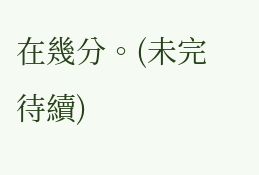在幾分。(未完待續)